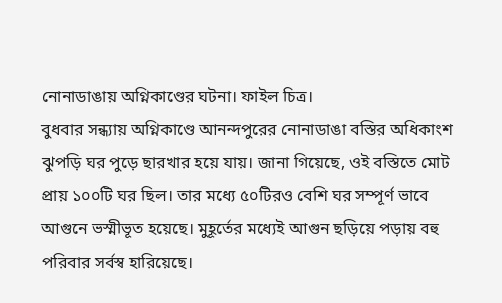নোনাডাঙায় অগ্নিকাণ্ডের ঘটনা। ফাইল চিত্র।
বুধবার সন্ধ্যায় অগ্নিকাণ্ডে আনন্দপুরের নোনাডাঙা বস্তির অধিকাংশ ঝুপড়ি ঘর পুড়ে ছারখার হয়ে যায়। জানা গিয়েছে, ওই বস্তিতে মোট প্রায় ১০০টি ঘর ছিল। তার মধ্যে ৫০টিরও বেশি ঘর সম্পূর্ণ ভাবে আগুনে ভস্মীভূত হয়েছে। মুহূর্তের মধ্যেই আগুন ছড়িয়ে পড়ায় বহু পরিবার সর্বস্ব হারিয়েছে।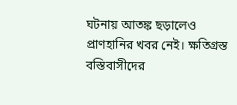ঘটনায় আতঙ্ক ছড়ালেও প্রাণহানির খবর নেই। ক্ষতিগ্রস্ত বস্তিবাসীদের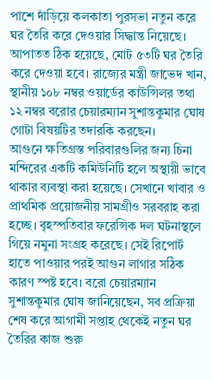পাশে দাঁড়িয়ে কলকাতা পুরসভা নতুন করে ঘর তৈরি করে দেওয়ার সিদ্ধান্ত নিয়েছে। আপাতত ঠিক হয়েছে, মোট ৫৩টি ঘর তৈরি করে দেওয়া হবে। রাজ্যের মন্ত্রী জাভেদ খান, স্থানীয় ১০৮ নম্বর ওয়ার্ডের কাউন্সিলর তথা ১২ নম্বর বরোর চেয়ারম্যান সুশান্তকুমার ঘোষ গোটা বিষয়টির তদারকি করছেন।
আগুনে ক্ষতিগ্রস্ত পরিবারগুলির জন্য চিনা মন্দিরের একটি কমিউনিটি হলে অস্থায়ী ভাবে থাকার ব্যবস্থা করা হয়েছে। সেখানে খাবার ও প্রাথমিক প্রয়োজনীয় সামগ্রীও সরবরাহ করা হচ্ছে। বৃহস্পতিবার ফরেন্সিক দল ঘটনাস্থলে গিয়ে নমুনা সংগ্রহ করেছে। সেই রিপোর্ট হাতে পাওয়ার পরই আগুন লাগার সঠিক কারণ স্পষ্ট হবে। বরো চেয়ারম্যান সুশান্তকুমার ঘোষ জানিয়েছেন, সব প্রক্রিয়া শেষ করে আগামী সপ্তাহ থেকেই নতুন ঘর তৈরির কাজ শুরু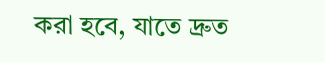করা হবে, যাতে দ্রুত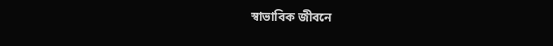স্বাভাবিক জীবনে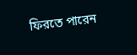ফিরতে পারেন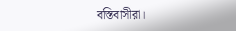বস্তিবাসীরা।